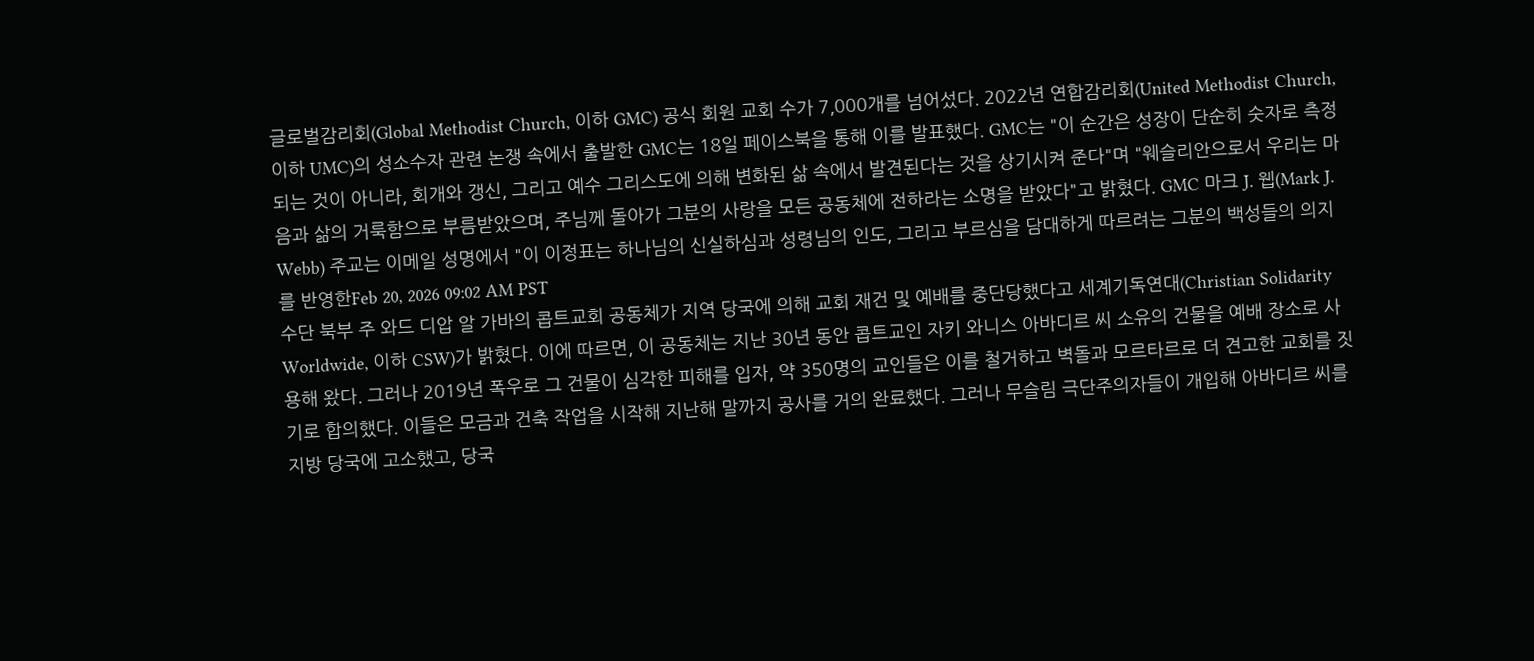글로벌감리회(Global Methodist Church, 이하 GMC) 공식 회원 교회 수가 7,000개를 넘어섰다. 2022년 연합감리회(United Methodist Church, 이하 UMC)의 성소수자 관련 논쟁 속에서 출발한 GMC는 18일 페이스북을 통해 이를 발표했다. GMC는 "이 순간은 성장이 단순히 숫자로 측정되는 것이 아니라, 회개와 갱신, 그리고 예수 그리스도에 의해 변화된 삶 속에서 발견된다는 것을 상기시켜 준다"며 "웨슬리안으로서 우리는 마음과 삶의 거룩함으로 부름받았으며, 주님께 돌아가 그분의 사랑을 모든 공동체에 전하라는 소명을 받았다"고 밝혔다. GMC 마크 J. 웹(Mark J. Webb) 주교는 이메일 성명에서 "이 이정표는 하나님의 신실하심과 성령님의 인도, 그리고 부르심을 담대하게 따르려는 그분의 백성들의 의지를 반영한Feb 20, 2026 09:02 AM PST
수단 북부 주 와드 디압 알 가바의 콥트교회 공동체가 지역 당국에 의해 교회 재건 및 예배를 중단당했다고 세계기독연대(Christian Solidarity Worldwide, 이하 CSW)가 밝혔다. 이에 따르면, 이 공동체는 지난 30년 동안 콥트교인 자키 와니스 아바디르 씨 소유의 건물을 예배 장소로 사용해 왔다. 그러나 2019년 폭우로 그 건물이 심각한 피해를 입자, 약 350명의 교인들은 이를 철거하고 벽돌과 모르타르로 더 견고한 교회를 짓기로 합의했다. 이들은 모금과 건축 작업을 시작해 지난해 말까지 공사를 거의 완료했다. 그러나 무슬림 극단주의자들이 개입해 아바디르 씨를 지방 당국에 고소했고, 당국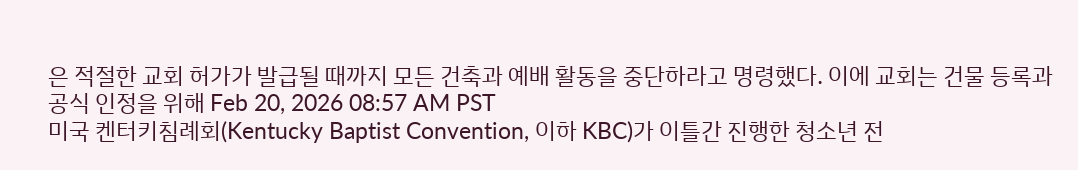은 적절한 교회 허가가 발급될 때까지 모든 건축과 예배 활동을 중단하라고 명령했다. 이에 교회는 건물 등록과 공식 인정을 위해 Feb 20, 2026 08:57 AM PST
미국 켄터키침례회(Kentucky Baptist Convention, 이하 KBC)가 이틀간 진행한 청소년 전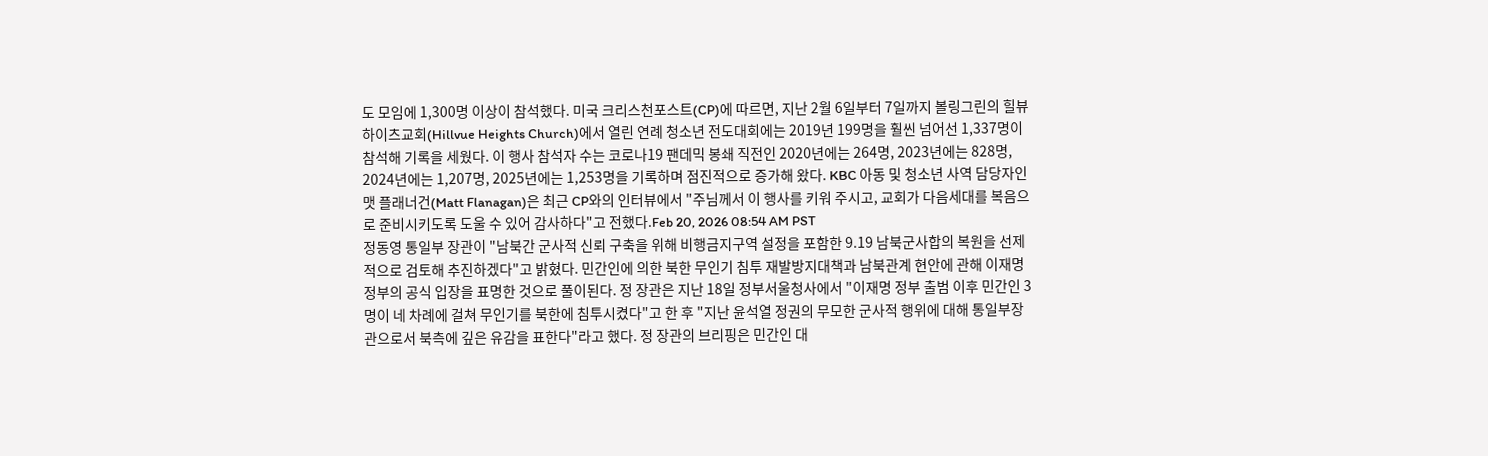도 모임에 1,300명 이상이 참석했다. 미국 크리스천포스트(CP)에 따르면, 지난 2월 6일부터 7일까지 볼링그린의 힐뷰하이츠교회(Hillvue Heights Church)에서 열린 연례 청소년 전도대회에는 2019년 199명을 훨씬 넘어선 1,337명이 참석해 기록을 세웠다. 이 행사 참석자 수는 코로나19 팬데믹 봉쇄 직전인 2020년에는 264명, 2023년에는 828명, 2024년에는 1,207명, 2025년에는 1,253명을 기록하며 점진적으로 증가해 왔다. KBC 아동 및 청소년 사역 담당자인 맷 플래너건(Matt Flanagan)은 최근 CP와의 인터뷰에서 "주님께서 이 행사를 키워 주시고, 교회가 다음세대를 복음으로 준비시키도록 도울 수 있어 감사하다"고 전했다.Feb 20, 2026 08:54 AM PST
정동영 통일부 장관이 "남북간 군사적 신뢰 구축을 위해 비행금지구역 설정을 포함한 9.19 남북군사합의 복원을 선제적으로 검토해 추진하겠다"고 밝혔다. 민간인에 의한 북한 무인기 침투 재발방지대책과 남북관계 현안에 관해 이재명 정부의 공식 입장을 표명한 것으로 풀이된다. 정 장관은 지난 18일 정부서울청사에서 "이재명 정부 출범 이후 민간인 3명이 네 차례에 걸쳐 무인기를 북한에 침투시켰다"고 한 후 "지난 윤석열 정권의 무모한 군사적 행위에 대해 통일부장관으로서 북측에 깊은 유감을 표한다"라고 했다. 정 장관의 브리핑은 민간인 대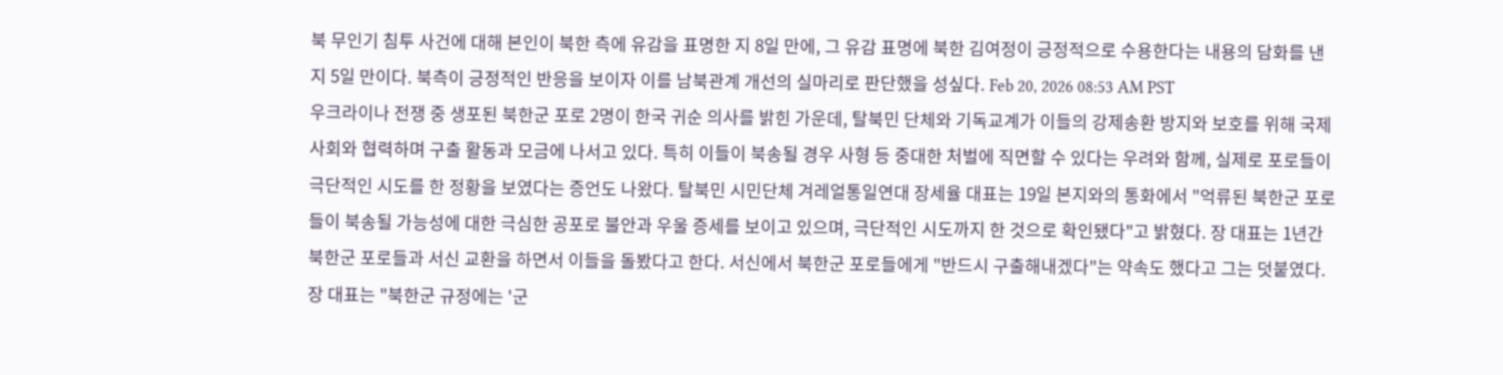북 무인기 침투 사건에 대해 본인이 북한 측에 유감을 표명한 지 8일 만에, 그 유감 표명에 북한 김여정이 긍정적으로 수용한다는 내용의 담화를 낸 지 5일 만이다. 북측이 긍정적인 반응을 보이자 이를 남북관계 개선의 실마리로 판단했을 성싶다. Feb 20, 2026 08:53 AM PST
우크라이나 전쟁 중 생포된 북한군 포로 2명이 한국 귀순 의사를 밝힌 가운데, 탈북민 단체와 기독교계가 이들의 강제송환 방지와 보호를 위해 국제사회와 협력하며 구출 활동과 모금에 나서고 있다. 특히 이들이 북송될 경우 사형 등 중대한 처벌에 직면할 수 있다는 우려와 함께, 실제로 포로들이 극단적인 시도를 한 정황을 보였다는 증언도 나왔다. 탈북민 시민단체 겨레얼통일연대 장세율 대표는 19일 본지와의 통화에서 "억류된 북한군 포로들이 북송될 가능성에 대한 극심한 공포로 불안과 우울 증세를 보이고 있으며, 극단적인 시도까지 한 것으로 확인됐다"고 밝혔다. 장 대표는 1년간 북한군 포로들과 서신 교환을 하면서 이들을 돌봤다고 한다. 서신에서 북한군 포로들에게 "반드시 구출해내겠다"는 약속도 했다고 그는 덧붙였다. 장 대표는 "북한군 규정에는 '군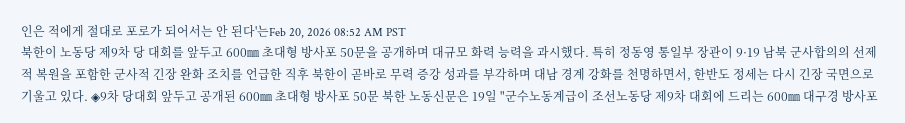인은 적에게 절대로 포로가 되어서는 안 된다'는Feb 20, 2026 08:52 AM PST
북한이 노동당 제9차 당 대회를 앞두고 600㎜ 초대형 방사포 50문을 공개하며 대규모 화력 능력을 과시했다. 특히 정동영 통일부 장관이 9·19 남북 군사합의의 선제적 복원을 포함한 군사적 긴장 완화 조치를 언급한 직후 북한이 곧바로 무력 증강 성과를 부각하며 대남 경계 강화를 천명하면서, 한반도 정세는 다시 긴장 국면으로 기울고 있다. ◈9차 당대회 앞두고 공개된 600㎜ 초대형 방사포 50문 북한 노동신문은 19일 "군수노동계급이 조선노동당 제9차 대회에 드리는 600㎜ 대구경 방사포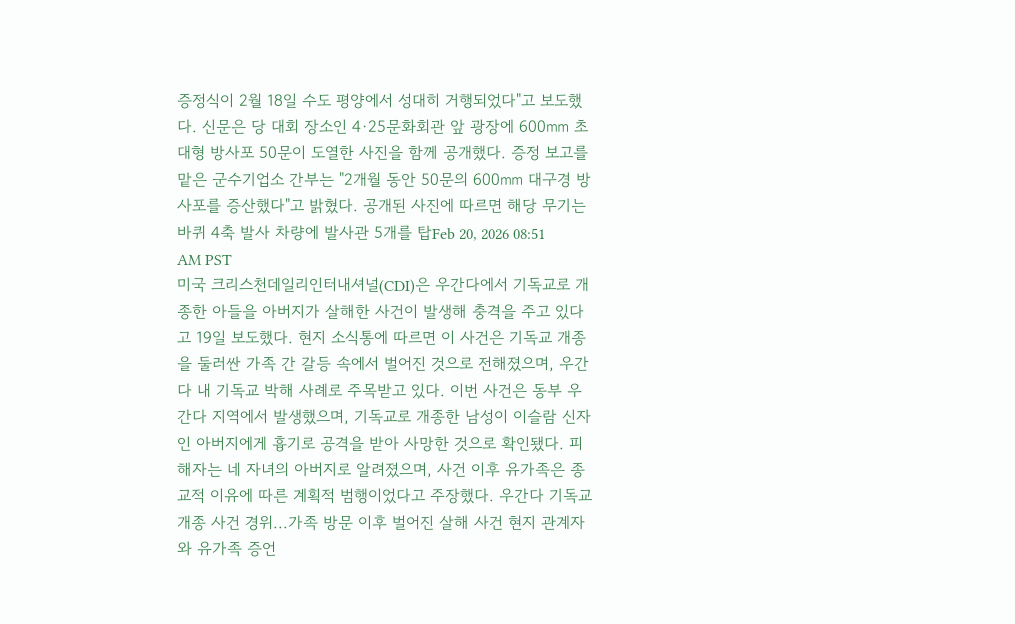증정식이 2월 18일 수도 평양에서 성대히 거행되었다"고 보도했다. 신문은 당 대회 장소인 4·25문화회관 앞 광장에 600㎜ 초대형 방사포 50문이 도열한 사진을 함께 공개했다. 증정 보고를 맡은 군수기업소 간부는 "2개월 동안 50문의 600㎜ 대구경 방사포를 증산했다"고 밝혔다. 공개된 사진에 따르면 해당 무기는 바퀴 4축 발사 차량에 발사관 5개를 탑Feb 20, 2026 08:51 AM PST
미국 크리스천데일리인터내셔널(CDI)은 우간다에서 기독교로 개종한 아들을 아버지가 살해한 사건이 발생해 충격을 주고 있다고 19일 보도했다. 현지 소식통에 따르면 이 사건은 기독교 개종을 둘러싼 가족 간 갈등 속에서 벌어진 것으로 전해졌으며, 우간다 내 기독교 박해 사례로 주목받고 있다. 이번 사건은 동부 우간다 지역에서 발생했으며, 기독교로 개종한 남성이 이슬람 신자인 아버지에게 흉기로 공격을 받아 사망한 것으로 확인됐다. 피해자는 네 자녀의 아버지로 알려졌으며, 사건 이후 유가족은 종교적 이유에 따른 계획적 범행이었다고 주장했다. 우간다 기독교 개종 사건 경위...가족 방문 이후 벌어진 살해 사건 현지 관계자와 유가족 증언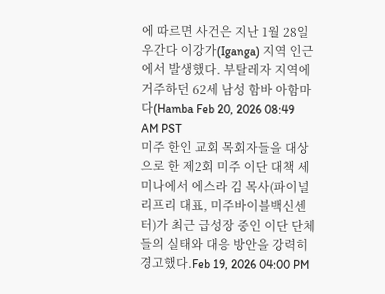에 따르면 사건은 지난 1월 28일 우간다 이강가(Iganga) 지역 인근에서 발생했다. 부탈레자 지역에 거주하던 62세 남성 함바 아함마다(Hamba Feb 20, 2026 08:49 AM PST
미주 한인 교회 목회자들을 대상으로 한 제2회 미주 이단 대책 세미나에서 에스라 김 목사(파이널리프리 대표, 미주바이블백신센터)가 최근 급성장 중인 이단 단체들의 실태와 대응 방안을 강력히 경고했다.Feb 19, 2026 04:00 PM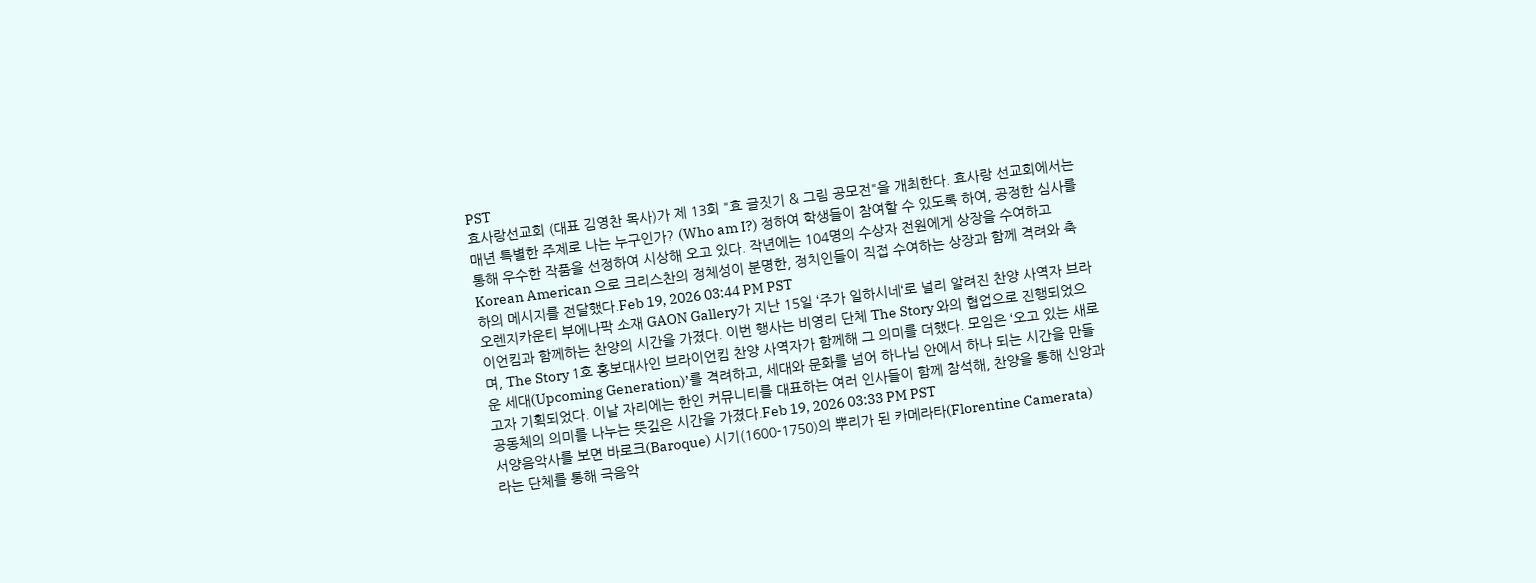PST
효사랑선교회 (대표 김영찬 목사)가 제 13회 "효 글짓기 & 그림 공모전"을 개최한다. 효사랑 선교회에서는 매년 특별한 주제로 나는 누구인가? (Who am I?) 정하여 학생들이 참여할 수 있도록 하여, 공정한 심사를 통해 우수한 작품을 선정하여 시상해 오고 있다. 작년에는 104명의 수상자 전원에게 상장을 수여하고 Korean American 으로 크리스찬의 정체성이 분명한, 정치인들이 직접 수여하는 상장과 함께 격려와 축하의 메시지를 전달했다.Feb 19, 2026 03:44 PM PST
오렌지카운티 부에나팍 소재 GAON Gallery가 지난 15일 ‘주가 일하시네‘로 널리 알려진 찬양 사역자 브라이언킴과 함께하는 찬양의 시간을 가졌다. 이번 행사는 비영리 단체 The Story 와의 협업으로 진행되었으며, The Story 1호 홍보대사인 브라이언킴 찬양 사역자가 함께해 그 의미를 더했다. 모임은 ‘오고 있는 새로운 세대(Upcoming Generation)’를 격려하고, 세대와 문화를 넘어 하나님 안에서 하나 되는 시간을 만들고자 기획되었다. 이날 자리에는 한인 커뮤니티를 대표하는 여러 인사들이 함께 참석해, 찬양을 통해 신앙과 공동체의 의미를 나누는 뜻깊은 시간을 가졌다.Feb 19, 2026 03:33 PM PST
서양음악사를 보면 바로크(Baroque) 시기(1600-1750)의 뿌리가 된 카메라타(Florentine Camerata) 라는 단체를 통해 극음악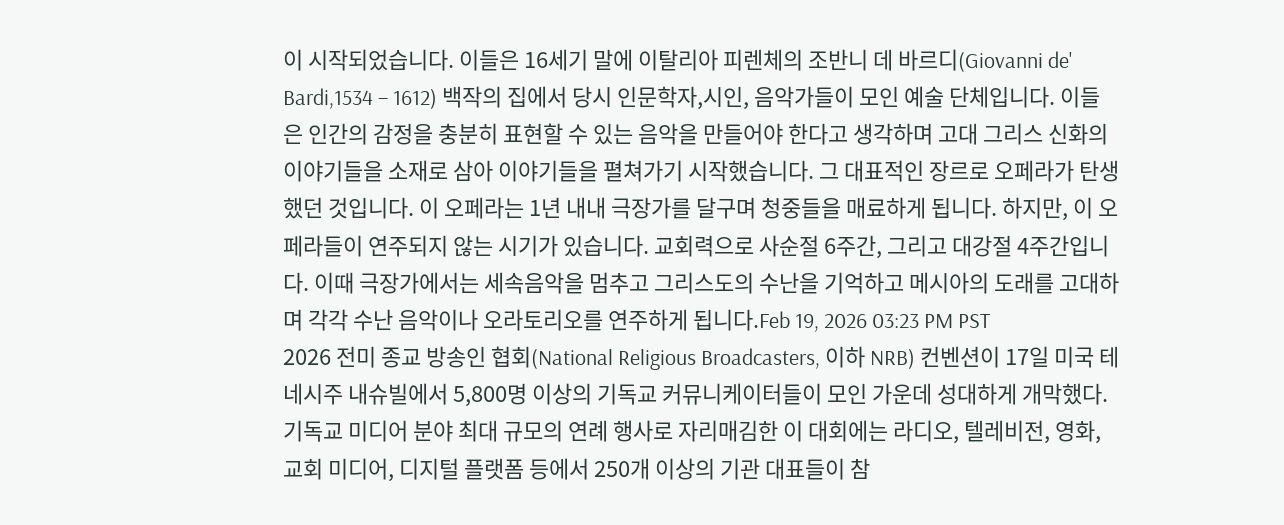이 시작되었습니다. 이들은 16세기 말에 이탈리아 피렌체의 조반니 데 바르디(Giovanni de' Bardi,1534 – 1612) 백작의 집에서 당시 인문학자,시인, 음악가들이 모인 예술 단체입니다. 이들은 인간의 감정을 충분히 표현할 수 있는 음악을 만들어야 한다고 생각하며 고대 그리스 신화의 이야기들을 소재로 삼아 이야기들을 펼쳐가기 시작했습니다. 그 대표적인 장르로 오페라가 탄생했던 것입니다. 이 오페라는 1년 내내 극장가를 달구며 청중들을 매료하게 됩니다. 하지만, 이 오페라들이 연주되지 않는 시기가 있습니다. 교회력으로 사순절 6주간, 그리고 대강절 4주간입니다. 이때 극장가에서는 세속음악을 멈추고 그리스도의 수난을 기억하고 메시아의 도래를 고대하며 각각 수난 음악이나 오라토리오를 연주하게 됩니다.Feb 19, 2026 03:23 PM PST
2026 전미 종교 방송인 협회(National Religious Broadcasters, 이하 NRB) 컨벤션이 17일 미국 테네시주 내슈빌에서 5,800명 이상의 기독교 커뮤니케이터들이 모인 가운데 성대하게 개막했다. 기독교 미디어 분야 최대 규모의 연례 행사로 자리매김한 이 대회에는 라디오, 텔레비전, 영화, 교회 미디어, 디지털 플랫폼 등에서 250개 이상의 기관 대표들이 참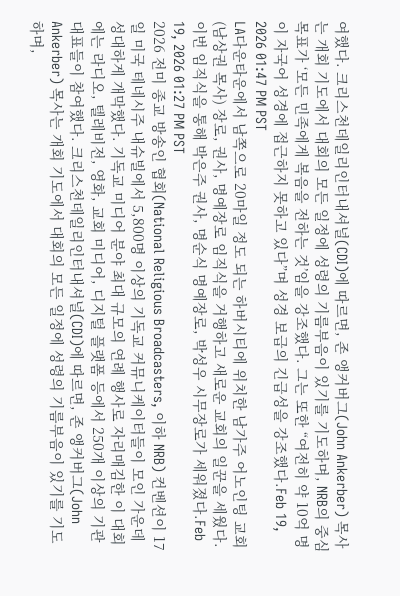여했다. 크리스천데일리인터내셔널(CDI)에 따르면, 존 앵커버그(John Ankerber) 목사는 개회 기도에서 대회의 모든 일정에 성령의 기름부음이 있기를 기도하며, NRB의 중심 목표가 ‘모든 민족에게 복음을 전하는 것’임을 강조했다. 그는 또한 “여전히 약 10억 명이 자국어 성경에 접근하지 못하고 있다”며 성경 보급의 긴급성을 강조했다.Feb 19, 2026 01:47 PM PST
LA다운타운에서 남쪽으로 20마일 정도 되는 하버시티에 위치한 남가주 어노인팅 교회(남상권 목사) 장로, 권사, 명예장로 임직식을 거행하고 새로운 교회의 일꾼을 세웠다. 이번 임직식을 통해 박은주 권사, 명순식 명예장로, 박성우 시무장로가 세워졌다.Feb 19, 2026 01:27 PM PST
2026 전미 종교 방송인 협회(National Religious Broadcasters, 이하 NRB) 컨벤션이 17일 미국 테네시주 내슈빌에서 5,800명 이상의 기독교 커뮤니케이터들이 모인 가운데 성대하게 개막했다. 기독교 미디어 분야 최대 규모의 연례 행사로 자리매김한 이 대회에는 라디오, 텔레비전, 영화, 교회 미디어, 디지털 플랫폼 등에서 250개 이상의 기관 대표들이 참여했다. 크리스천데일리인터내셔널(CDI)에 따르면, 존 앵커버그(John Ankerber) 목사는 개회 기도에서 대회의 모든 일정에 성령의 기름부음이 있기를 기도하며,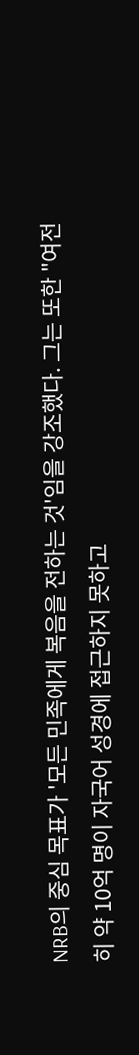NRB의 중심 목표가 '모든 민족에게 복음을 전하는 것'임을 강조했다. 그는 또한 "여전히 약 10억 명이 자국어 성경에 접근하지 못하고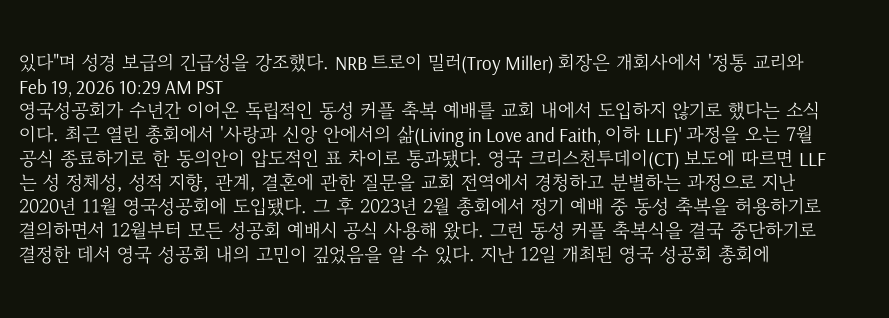있다"며 성경 보급의 긴급성을 강조했다. NRB 트로이 밀러(Troy Miller) 회장은 개회사에서 '정통 교리와 Feb 19, 2026 10:29 AM PST
영국성공회가 수년간 이어온 독립적인 동성 커플 축복 예배를 교회 내에서 도입하지 않기로 했다는 소식이다. 최근 열린 총회에서 '사랑과 신앙 안에서의 삶(Living in Love and Faith, 이하 LLF)' 과정을 오는 7월 공식 종료하기로 한 동의안이 압도적인 표 차이로 통과됐다. 영국 크리스천투데이(CT) 보도에 따르면 LLF는 성 정체성, 성적 지향, 관계, 결혼에 관한 질문을 교회 전역에서 경청하고 분별하는 과정으로 지난 2020년 11월 영국성공회에 도입됐다. 그 후 2023년 2월 총회에서 정기 예배 중 동성 축복을 허용하기로 결의하면서 12월부터 모든 성공회 예배시 공식 사용해 왔다. 그런 동성 커플 축복식을 결국 중단하기로 결정한 데서 영국 성공회 내의 고민이 깊었음을 알 수 있다. 지난 12일 개최된 영국 성공회 총회에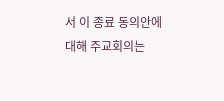서 이 종료 동의안에 대해 주교회의는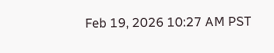Feb 19, 2026 10:27 AM PST